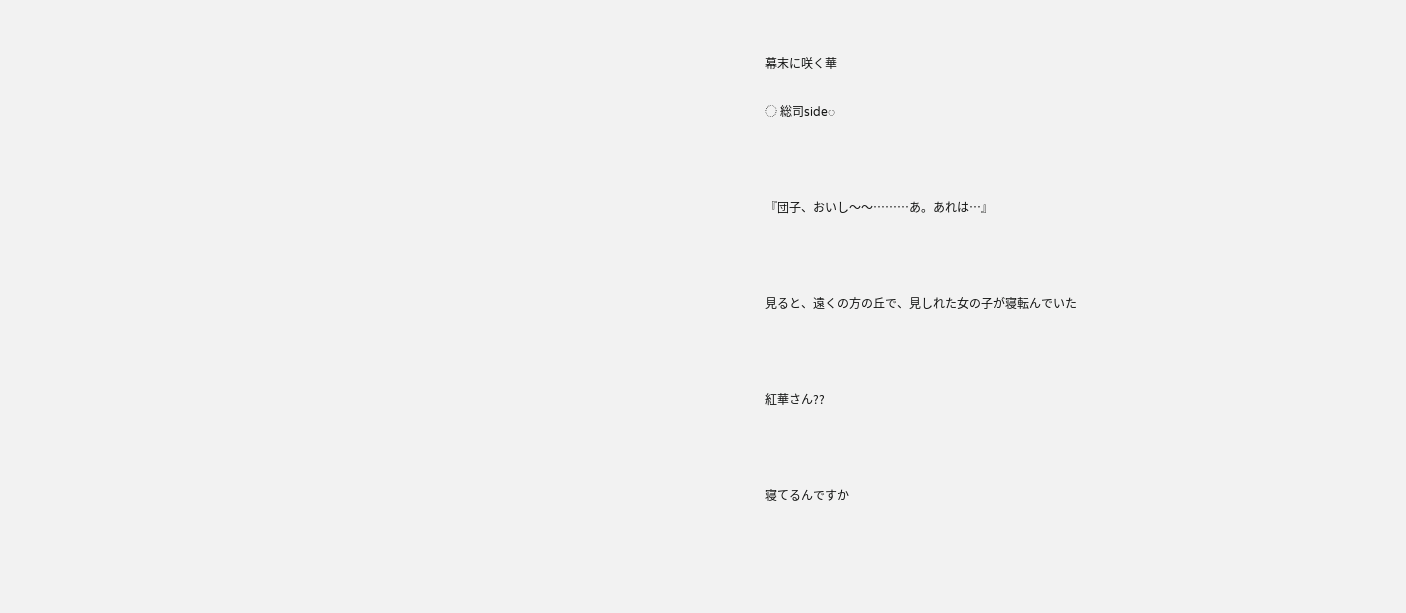幕末に咲く華


◌ 総司side◌





『団子、おいし〜〜………あ。あれは…』





見ると、遠くの方の丘で、見しれた女の子が寝転んでいた





紅華さん??





寝てるんですか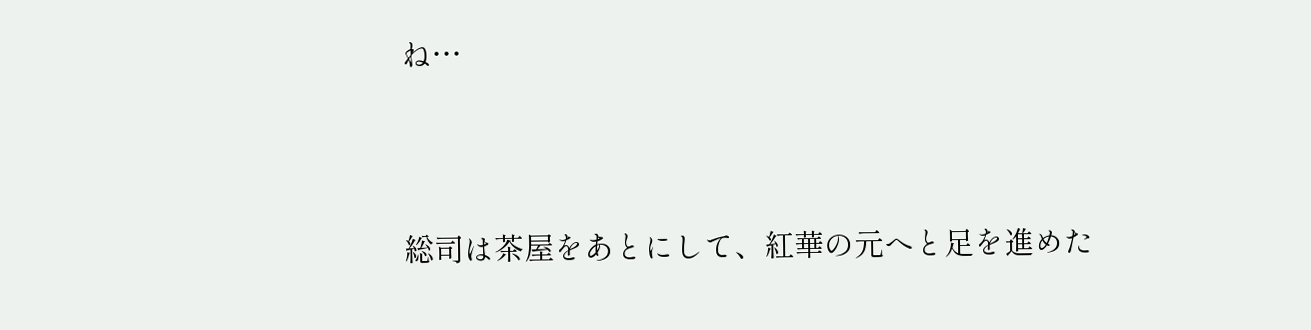ね…




総司は茶屋をあとにして、紅華の元へと足を進めた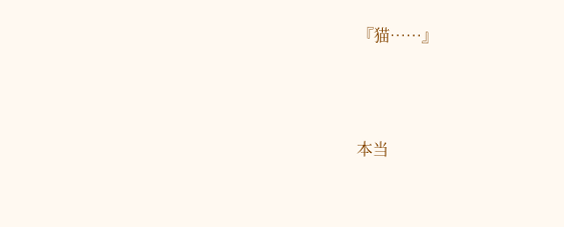『猫……』




本当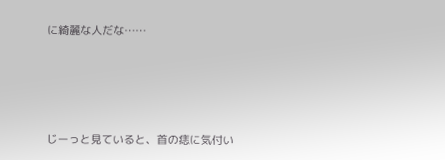に綺麗な人だな……




じーっと見ていると、首の痣に気付い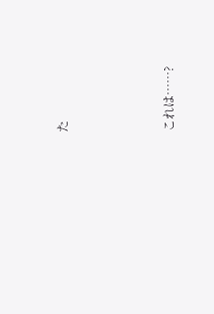た




これは……?